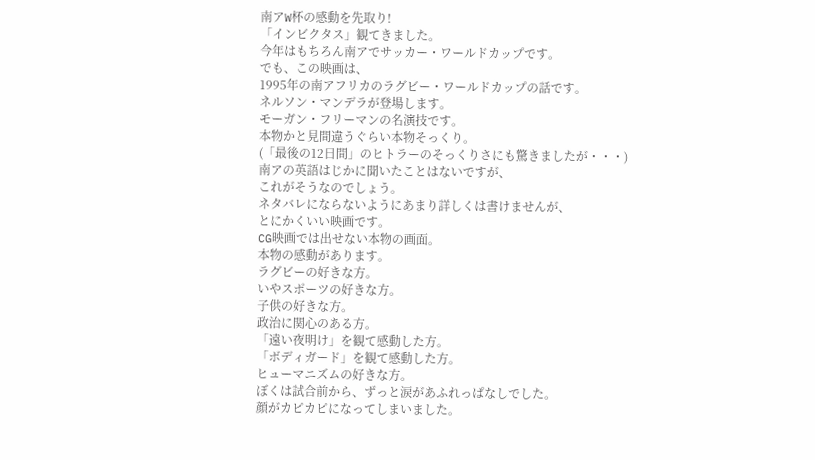南アW杯の感動を先取り!
「インビクタス」観てきました。
今年はもちろん南アでサッカー・ワールドカップです。
でも、この映画は、
1995年の南アフリカのラグビー・ワールドカップの話です。
ネルソン・マンデラが登場します。
モーガン・フリーマンの名演技です。
本物かと見間違うぐらい本物そっくり。
(「最後の12日間」のヒトラーのそっくりさにも驚きましたが・・・)
南アの英語はじかに聞いたことはないですが、
これがそうなのでしょう。
ネタバレにならないようにあまり詳しくは書けませんが、
とにかくいい映画です。
CG映画では出せない本物の画面。
本物の感動があります。
ラグビーの好きな方。
いやスポーツの好きな方。
子供の好きな方。
政治に関心のある方。
「遠い夜明け」を観て感動した方。
「ボディガード」を観て感動した方。
ヒューマニズムの好きな方。
ぼくは試合前から、ずっと涙があふれっぱなしでした。
顔がカピカピになってしまいました。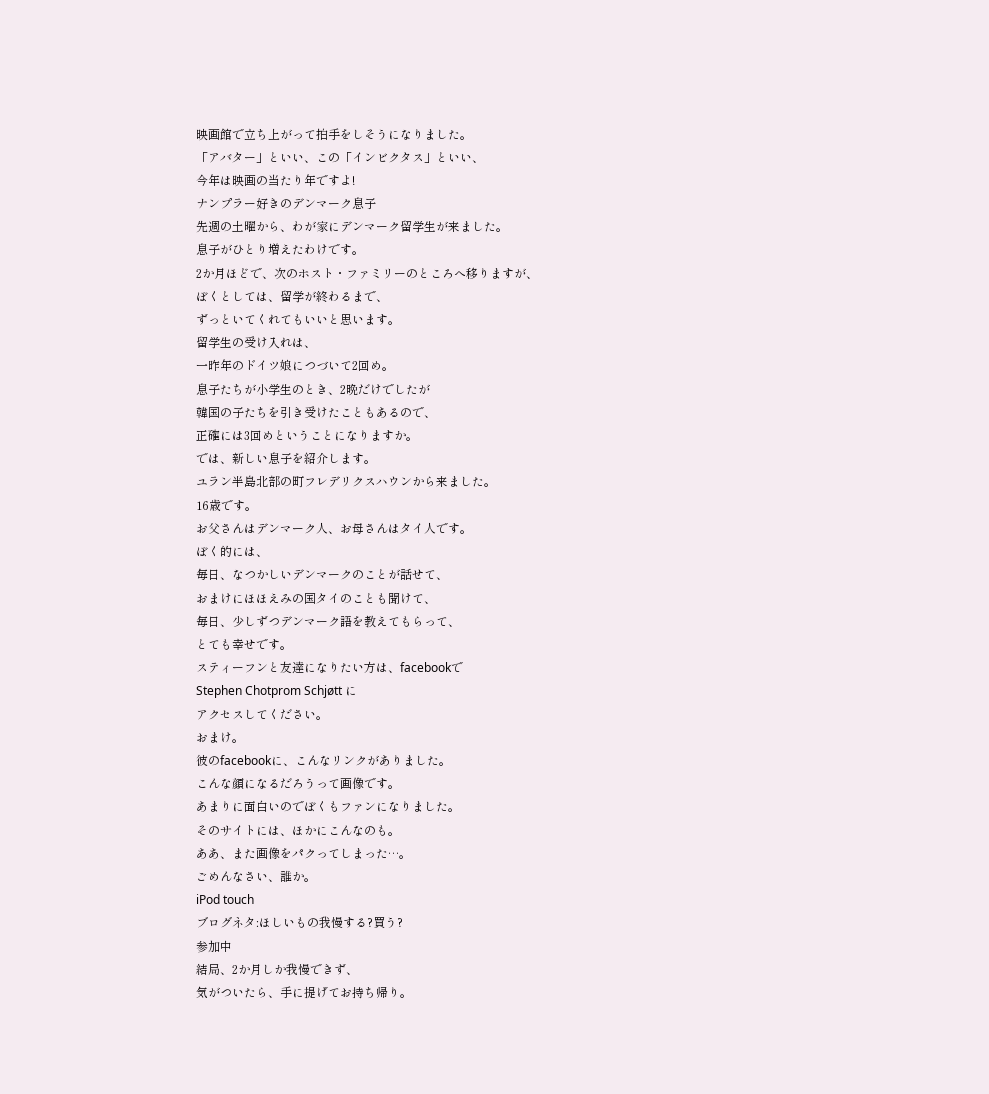映画館で立ち上がって拍手をしそうになりました。
「アバター」といい、この「インビクタス」といい、
今年は映画の当たり年ですよ!
ナンプラー好きのデンマーク息子
先週の土曜から、わが家にデンマーク留学生が来ました。
息子がひとり増えたわけです。
2か月ほどで、次のホスト・ファミリーのところへ移りますが、
ぼくとしては、留学が終わるまで、
ずっといてくれてもいいと思います。
留学生の受け入れは、
一昨年のドイツ娘につづいて2回め。
息子たちが小学生のとき、2晩だけでしたが
韓国の子たちを引き受けたこともあるので、
正確には3回めということになりますか。
では、新しい息子を紹介します。
ユラン半島北部の町フレデリクスハウンから来ました。
16歳です。
お父さんはデンマーク人、お母さんはタイ人です。
ぼく的には、
毎日、なつかしいデンマークのことが話せて、
おまけにほほえみの国タイのことも聞けて、
毎日、少しずつデンマーク語を教えてもらって、
とても幸せです。
スティーフンと友達になりたい方は、facebookで
Stephen Chotprom Schjøtt に
アクセスしてください。
おまけ。
彼のfacebookに、こんなリンクがありました。
こんな顔になるだろうって画像です。
あまりに面白いのでぼくもファンになりました。
そのサイトには、ほかにこんなのも。
ああ、また画像をパクってしまった…。
ごめんなさい、誰か。
iPod touch
ブログネタ:ほしいもの我慢する?買う?
参加中
結局、2か月しか我慢できず、
気がついたら、手に提げてお持ち帰り。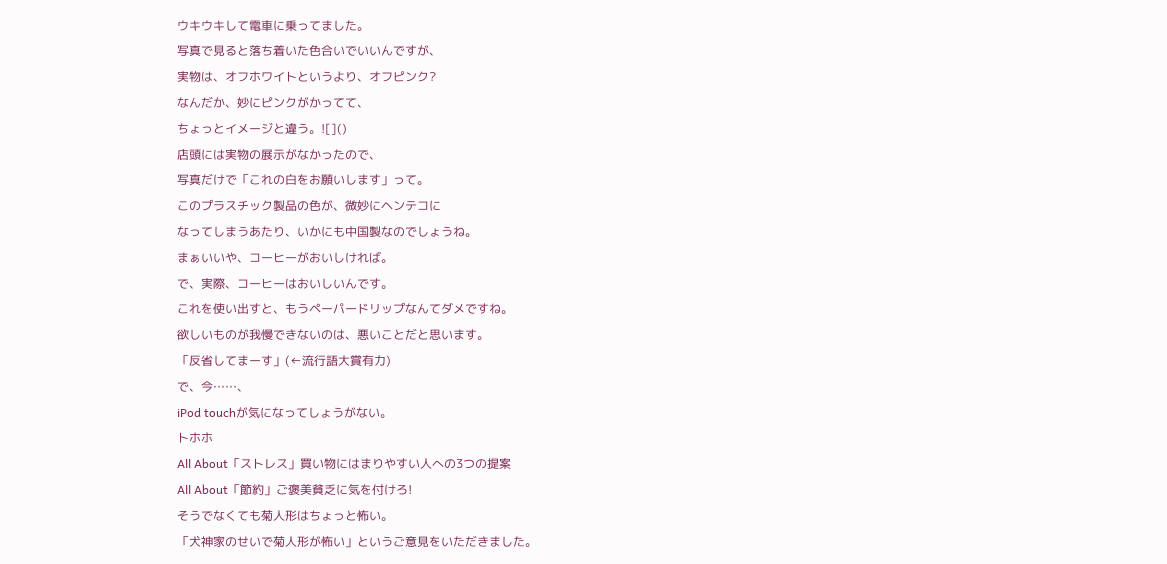ウキウキして電車に乗ってました。
写真で見ると落ち着いた色合いでいいんですが、
実物は、オフホワイトというより、オフピンク?
なんだか、妙にピンクがかってて、
ちょっとイメージと違う。![]()
店頭には実物の展示がなかったので、
写真だけで「これの白をお願いします」って。
このプラスチック製品の色が、微妙にヘンテコに
なってしまうあたり、いかにも中国製なのでしょうね。
まぁいいや、コーヒーがおいしければ。
で、実際、コーヒーはおいしいんです。
これを使い出すと、もうペーパードリップなんてダメですね。
欲しいものが我慢できないのは、悪いことだと思います。
「反省してまーす」(←流行語大賞有力)
で、今……、
iPod touchが気になってしょうがない。
トホホ
All About「ストレス」買い物にはまりやすい人への3つの提案
All About「節約」ご褒美貧乏に気を付けろ!
そうでなくても菊人形はちょっと怖い。
「犬神家のせいで菊人形が怖い」というご意見をいただきました。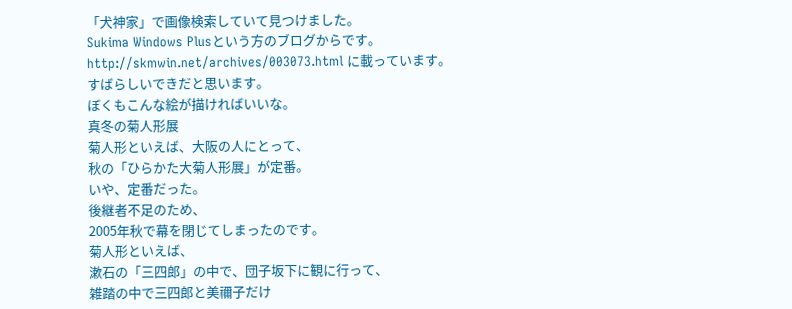「犬神家」で画像検索していて見つけました。
Sukima Windows Plusという方のブログからです。
http://skmwin.net/archives/003073.html に載っています。
すばらしいできだと思います。
ぼくもこんな絵が描ければいいな。
真冬の菊人形展
菊人形といえば、大阪の人にとって、
秋の「ひらかた大菊人形展」が定番。
いや、定番だった。
後継者不足のため、
2005年秋で幕を閉じてしまったのです。
菊人形といえば、
漱石の「三四郎」の中で、団子坂下に観に行って、
雑踏の中で三四郎と美禰子だけ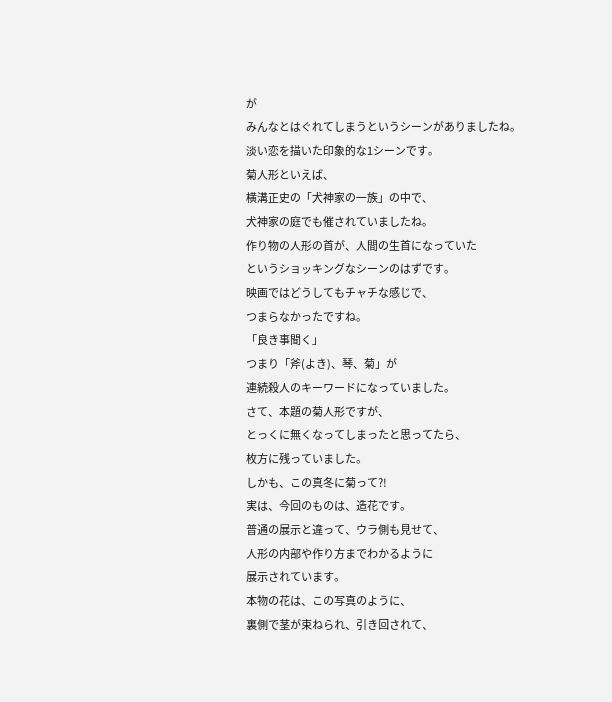が
みんなとはぐれてしまうというシーンがありましたね。
淡い恋を描いた印象的な1シーンです。
菊人形といえば、
横溝正史の「犬神家の一族」の中で、
犬神家の庭でも催されていましたね。
作り物の人形の首が、人間の生首になっていた
というショッキングなシーンのはずです。
映画ではどうしてもチャチな感じで、
つまらなかったですね。
「良き事聞く」
つまり「斧(よき)、琴、菊」が
連続殺人のキーワードになっていました。
さて、本題の菊人形ですが、
とっくに無くなってしまったと思ってたら、
枚方に残っていました。
しかも、この真冬に菊って?!
実は、今回のものは、造花です。
普通の展示と違って、ウラ側も見せて、
人形の内部や作り方までわかるように
展示されています。
本物の花は、この写真のように、
裏側で茎が束ねられ、引き回されて、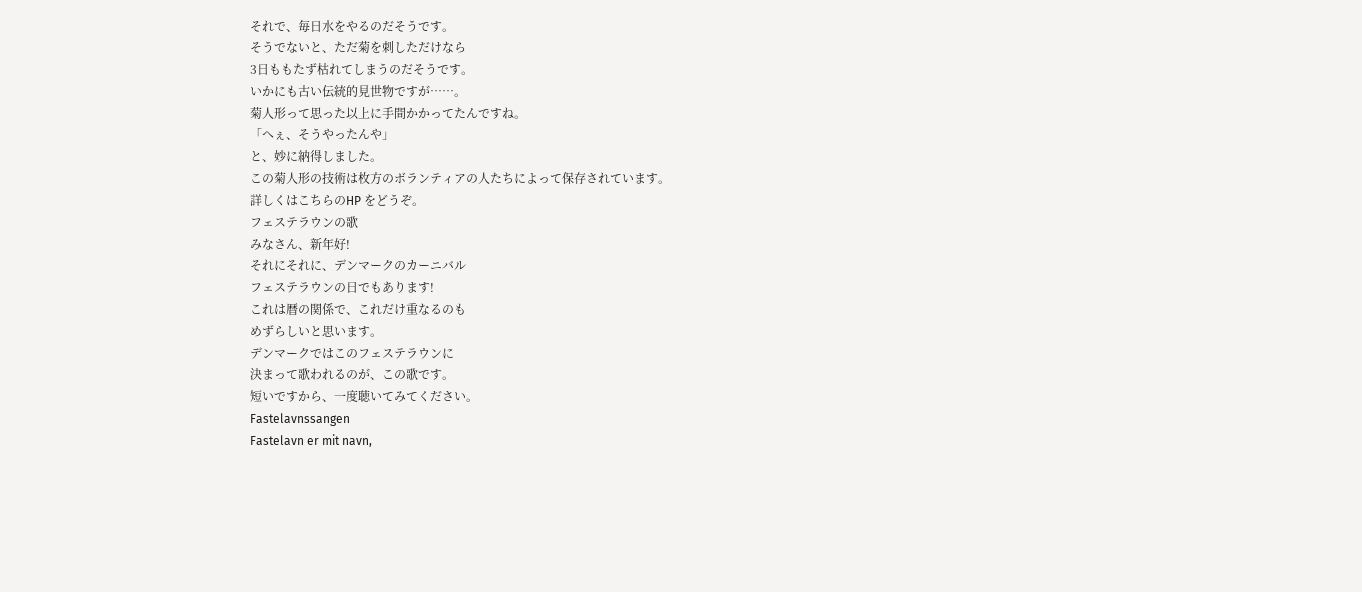それで、毎日水をやるのだそうです。
そうでないと、ただ菊を刺しただけなら
3日ももたず枯れてしまうのだそうです。
いかにも古い伝統的見世物ですが……。
菊人形って思った以上に手間かかってたんですね。
「へぇ、そうやったんや」
と、妙に納得しました。
この菊人形の技術は枚方のボランティアの人たちによって保存されています。
詳しくはこちらのHP をどうぞ。
フェステラウンの歌
みなさん、新年好!
それにそれに、デンマークのカーニバル
フェステラウンの日でもあります!
これは暦の関係で、これだけ重なるのも
めずらしいと思います。
デンマークではこのフェステラウンに
決まって歌われるのが、この歌です。
短いですから、一度聴いてみてください。
Fastelavnssangen
Fastelavn er mit navn,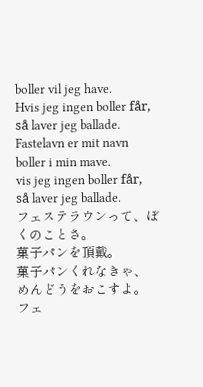boller vil jeg have.
Hvis jeg ingen boller får,
så laver jeg ballade.
Fastelavn er mit navn
boller i min mave.
vis jeg ingen boller får,
så laver jeg ballade.
フェステラウンって、ぼくのことさ。
菓子パンを頂戴。
菓子パンくれなきゃ、
めんどうをおこすよ。
フェ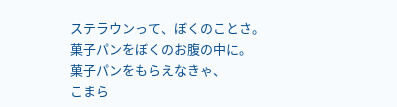ステラウンって、ぼくのことさ。
菓子パンをぼくのお腹の中に。
菓子パンをもらえなきゃ、
こまら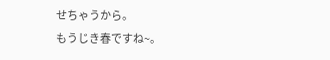せちゃうから。
もうじき春ですね~。